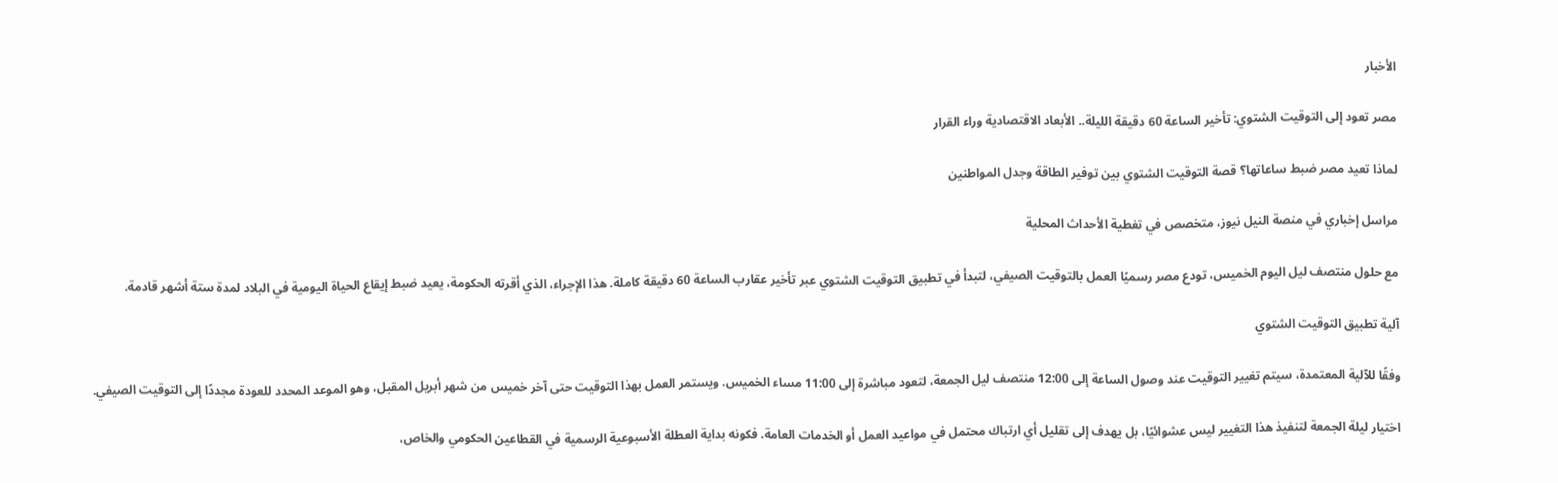الأخبار

مصر تعود إلى التوقيت الشتوي: تأخير الساعة 60 دقيقة الليلة.. الأبعاد الاقتصادية وراء القرار

لماذا تعيد مصر ضبط ساعاتها؟ قصة التوقيت الشتوي بين توفير الطاقة وجدل المواطنين

مراسل إخباري في منصة النيل نيوز، متخصص في تغطية الأحداث المحلية

مع حلول منتصف ليل اليوم الخميس، تودع مصر رسميًا العمل بالتوقيت الصيفي، لتبدأ في تطبيق التوقيت الشتوي عبر تأخير عقارب الساعة 60 دقيقة كاملة. هذا الإجراء، الذي أقرته الحكومة، يعيد ضبط إيقاع الحياة اليومية في البلاد لمدة ستة أشهر قادمة.

آلية تطبيق التوقيت الشتوي

وفقًا للآلية المعتمدة، سيتم تغيير التوقيت عند وصول الساعة إلى 12:00 منتصف ليل الجمعة، لتعود مباشرة إلى 11:00 مساء الخميس. ويستمر العمل بهذا التوقيت حتى آخر خميس من شهر أبريل المقبل، وهو الموعد المحدد للعودة مجددًا إلى التوقيت الصيفي.

اختيار ليلة الجمعة لتنفيذ هذا التغيير ليس عشوائيًا، بل يهدف إلى تقليل أي ارتباك محتمل في مواعيد العمل أو الخدمات العامة. فكونه بداية العطلة الأسبوعية الرسمية في القطاعين الحكومي والخاص،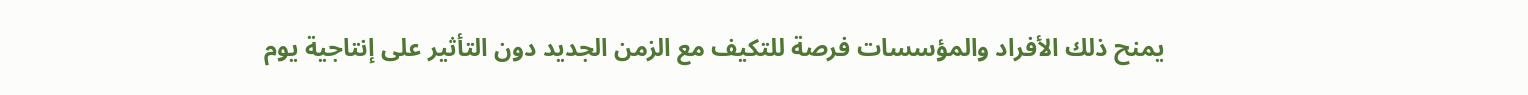يمنح ذلك الأفراد والمؤسسات فرصة للتكيف مع الزمن الجديد دون التأثير على إنتاجية يوم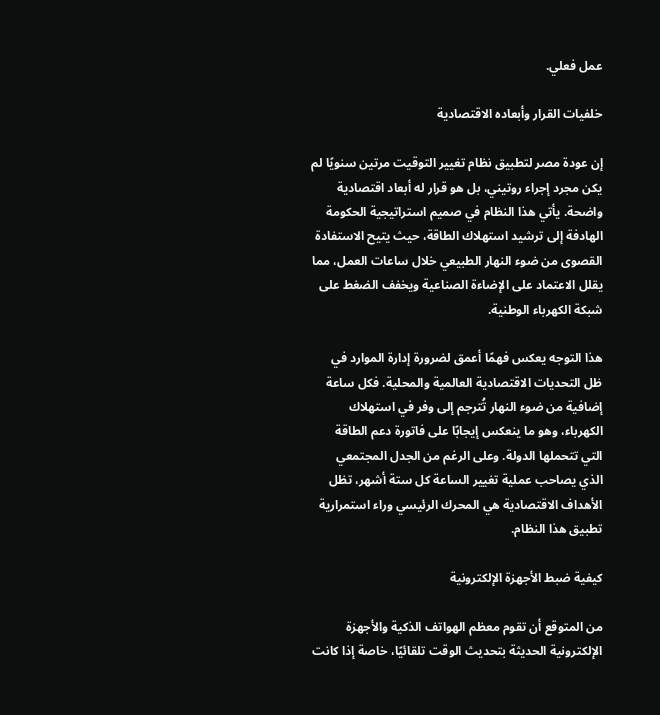عمل فعلي.

خلفيات القرار وأبعاده الاقتصادية

إن عودة مصر لتطبيق نظام تغيير التوقيت مرتين سنويًا لم يكن مجرد إجراء روتيني، بل هو قرار له أبعاد اقتصادية واضحة. يأتي هذا النظام في صميم استراتيجية الحكومة الهادفة إلى ترشيد استهلاك الطاقة، حيث يتيح الاستفادة القصوى من ضوء النهار الطبيعي خلال ساعات العمل، مما يقلل الاعتماد على الإضاءة الصناعية ويخفف الضغط على شبكة الكهرباء الوطنية.

هذا التوجه يعكس فهمًا أعمق لضرورة إدارة الموارد في ظل التحديات الاقتصادية العالمية والمحلية. فكل ساعة إضافية من ضوء النهار تُترجم إلى وفر في استهلاك الكهرباء، وهو ما ينعكس إيجابًا على فاتورة دعم الطاقة التي تتحملها الدولة. وعلى الرغم من الجدل المجتمعي الذي يصاحب عملية تغيير الساعة كل ستة أشهر، تظل الأهداف الاقتصادية هي المحرك الرئيسي وراء استمرارية تطبيق هذا النظام.

كيفية ضبط الأجهزة الإلكترونية

من المتوقع أن تقوم معظم الهواتف الذكية والأجهزة الإلكترونية الحديثة بتحديث الوقت تلقائيًا، خاصة إذا كانت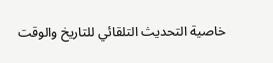خاصية التحديث التلقائي للتاريخ والوقت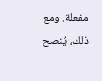مفعلة. ومع ذلك، يُنصح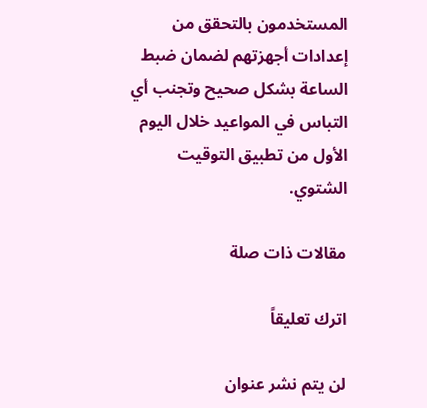المستخدمون بالتحقق من إعدادات أجهزتهم لضمان ضبط الساعة بشكل صحيح وتجنب أي التباس في المواعيد خلال اليوم الأول من تطبيق التوقيت الشتوي.

مقالات ذات صلة

اترك تعليقاً

لن يتم نشر عنوان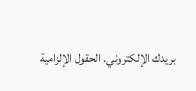بريدك الإلكتروني. الحقول الإلزامية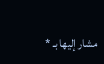مشار إليها بـ *